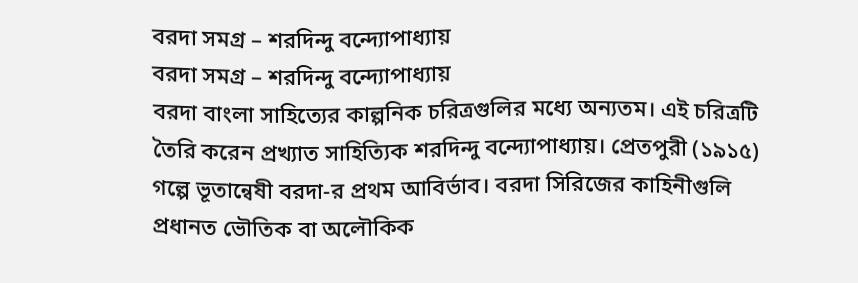বরদা সমগ্র – শরদিন্দু বন্দ্যোপাধ্যায়
বরদা সমগ্র – শরদিন্দু বন্দ্যোপাধ্যায়
বরদা বাংলা সাহিত্যের কাল্পনিক চরিত্রগুলির মধ্যে অন্যতম। এই চরিত্রটি তৈরি করেন প্রখ্যাত সাহিত্যিক শরদিন্দু বন্দ্যোপাধ্যায়। প্রেতপুরী (১৯১৫) গল্পে ভূতান্বেষী বরদা-র প্রথম আবির্ভাব। বরদা সিরিজের কাহিনীগুলি প্রধানত ভৌতিক বা অলৌকিক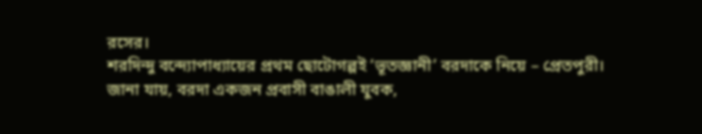রসের।
শরদিন্দু বন্দ্যোপাধ্যায়ের প্রথম ছোটোগল্পই ‘ভূতজ্ঞানী’ বরদাকে নিয়ে – প্রেতপুরী। জানা যায়, বরদা একজন প্রবাসী বাঙালী যুবক,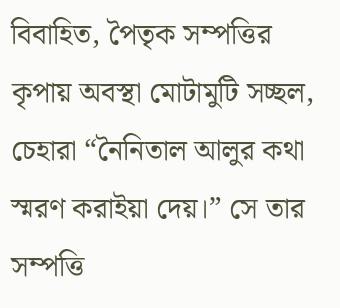বিবাহিত, পৈতৃক সম্পত্তির কৃপায় অবস্থা মোটামুটি সচ্ছল, চেহারা “নৈনিতাল আলুর কথা স্মরণ করাইয়া দেয়।” সে তার সম্পত্তি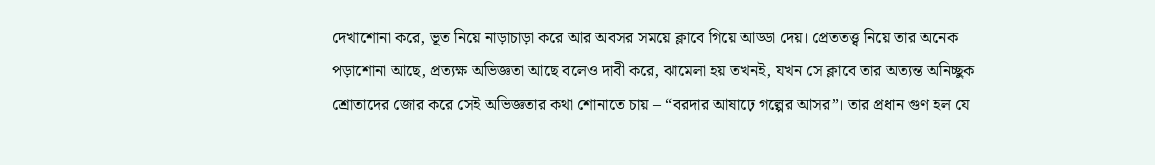দেখাশোনা করে, ভূত নিয়ে নাড়াচাড়া করে আর অবসর সময়ে ক্লাবে গিয়ে আড্ডা দেয়। প্রেততত্ত্ব নিয়ে তার অনেক পড়াশোনা আছে, প্রত্যক্ষ অভিজ্ঞতা আছে বলেও দাবী করে, ঝামেলা হয় তখনই, যখন সে ক্লাবে তার অত্যন্ত অনিচ্ছুক শ্রোতাদের জোর করে সেই অভিজ্ঞতার কথা শোনাতে চায় – “বরদার আষাঢ়ে গল্পের আসর”। তার প্রধান গুণ হল যে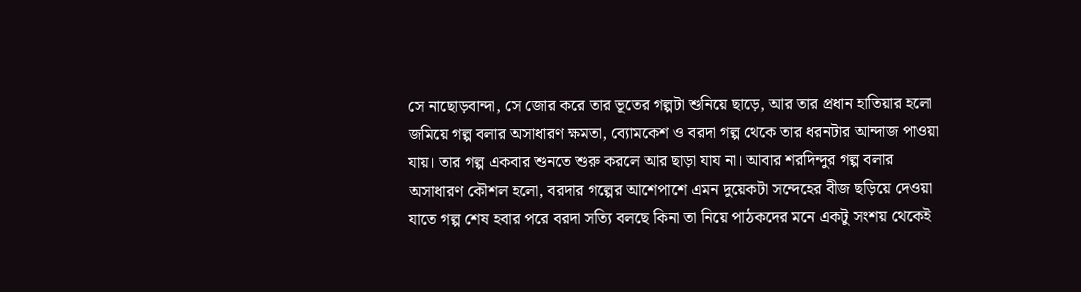সে নাছোড়বান্দা, সে জোর করে তার ভূতের গল্পটা শুনিয়ে ছাড়ে, আর তার প্রধান হাতিয়ার হলো জমিয়ে গল্প বলার অসাধারণ ক্ষমতা, ব্যোমকেশ ও বরদা গল্প থেকে তার ধরনটার আন্দাজ পাওয়া যায়। তার গল্প একবার শুনতে শুরু করলে আর ছাড়া যায না। আবার শরদিন্দুর গল্প বলার অসাধারণ কৌশল হলো, বরদার গল্পের আশেপাশে এমন দুয়েকটা সন্দেহের বীজ ছড়িয়ে দেওয়া যাতে গল্প শেষ হবার পরে বরদা সত্যি বলছে কিনা তা নিয়ে পাঠকদের মনে একটু সংশয় থেকেই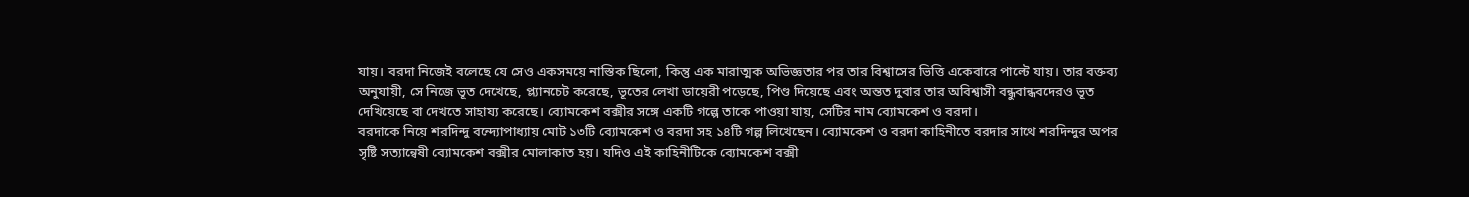যায়। বরদা নিজেই বলেছে যে সেও একসময়ে নাস্তিক ছিলো, কিন্তু এক মারাত্মক অভিজ্ঞতার পর তার বিশ্বাসের ভিত্তি একেবারে পাল্টে যায়। তার বক্তব্য অনুযায়ী, সে নিজে ভূত দেখেছে, প্ল্যানচেট করেছে, ভূতের লেখা ডায়েরী পড়েছে, পিণ্ড দিয়েছে এবং অন্তত দুবার তার অবিশ্বাসী বন্ধুবান্ধবদেরও ভূত দেখিয়েছে বা দেখতে সাহায্য করেছে। ব্যোমকেশ বক্সীর সঙ্গে একটি গল্পে তাকে পাওয়া যায়, সেটির নাম ব্যোমকেশ ও বরদা।
বরদাকে নিয়ে শরদিন্দু বন্দ্যোপাধ্যায় মোট ১৩টি ব্যোমকেশ ও বরদা সহ ১৪টি গল্প লিখেছেন। ব্যোমকেশ ও বরদা কাহিনীতে বরদার সাথে শরদিন্দুর অপর সৃষ্টি সত্যান্বেষী ব্যোমকেশ বক্সীর মোলাকাত হয়। যদিও এই কাহিনীটিকে ব্যোমকেশ বক্সী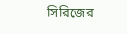সিরিজের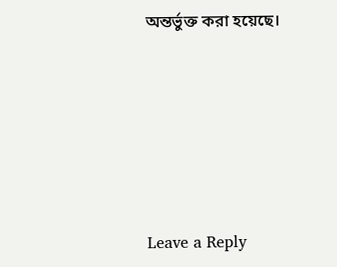অন্তর্ভুক্ত করা হয়েছে।






Leave a Reply